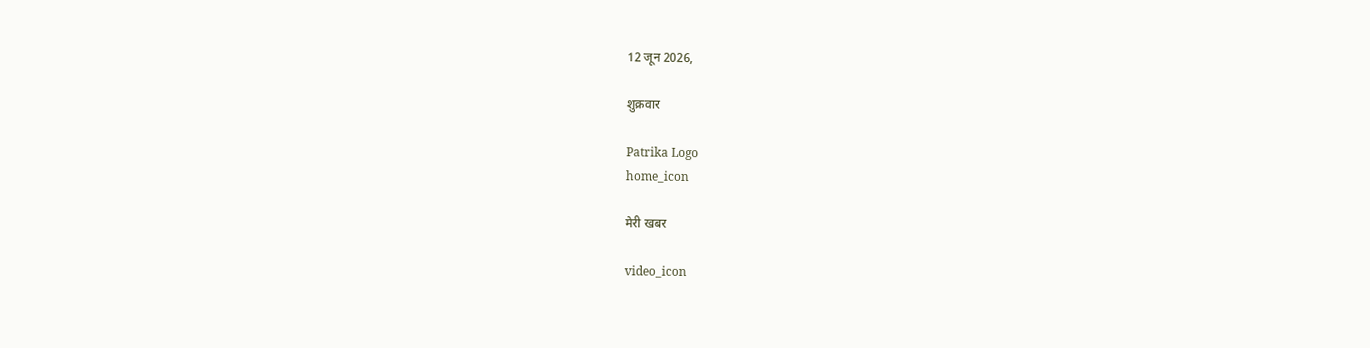12 जून 2026,

शुक्रवार

Patrika Logo
home_icon

मेरी खबर

video_icon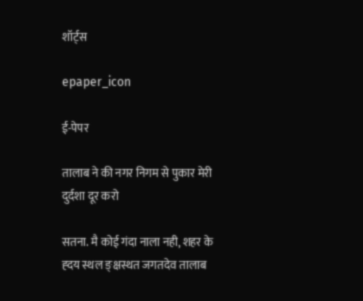शॉर्ट्स

epaper_icon

ई-पेपर

तालाब ने की नगर निगम से पुकार मेरी दुर्दशा दूर करो

सतना. मै कोई गंदा नाला नही, शहर के ह्दय स्थल ङ्क्षस्थत जगतदेव तालाब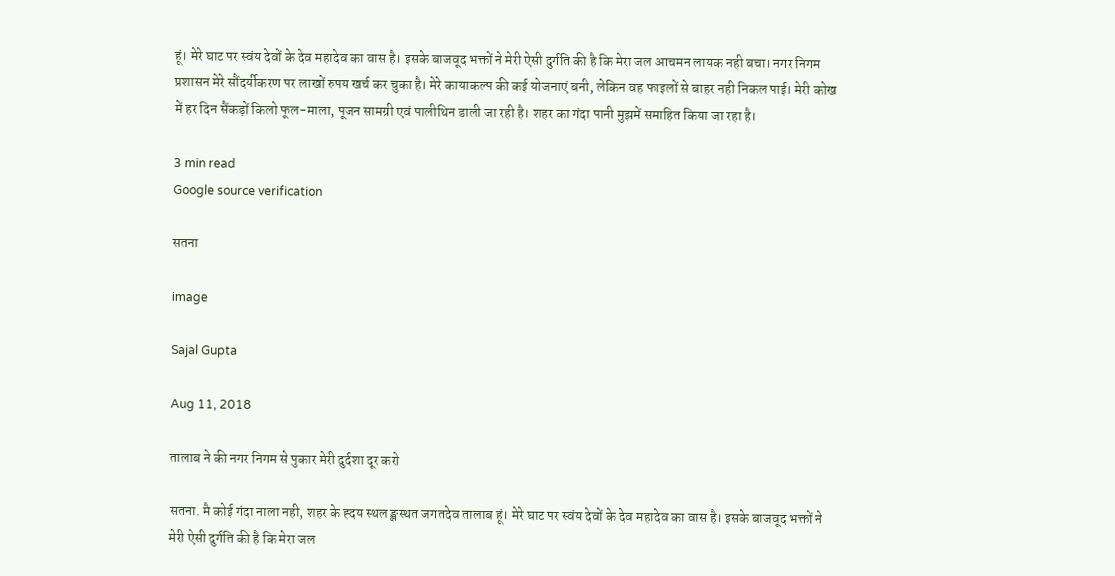हूं। मेरे घाट पर स्वंय देवों के देव महादेव का वास है। इसके बाजवूद भक्तों ने मेरी ऐसी दुर्गति की है कि मेरा जल आचमन लायक नही बचा। नगर निगम प्रशासन मेरे सौंदर्यीकरण पर लाखों रुपय खर्च कर चुका है। मेरे कायाकल्प की कई योजनाएं बनी, लेकिन वह फाइलों से बाहर नही निकल पाई। मेरी कोख में हर दिन सैंकड़ों किलो फूल-माला, पूजन सामग्री एवं पालीथिन डाली जा रही है। शहर का गंदा पानी मुझमें समाहित किया जा रहा है।

3 min read
Google source verification

सतना

image

Sajal Gupta

Aug 11, 2018

तालाब ने की नगर निगम से पुकार मेरी दुर्दशा दूर करो

सतना. मै कोई गंदा नाला नही, शहर के ह्दय स्थल ङ्क्षस्थत जगतदेव तालाब हूं। मेरे घाट पर स्वंय देवों के देव महादेव का वास है। इसके बाजवूद भक्तों ने मेरी ऐसी दुर्गति की है कि मेरा जल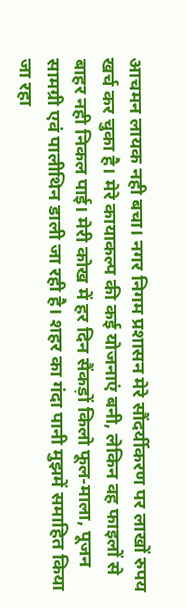आचमन लायक नही बचा। नगर निगम प्रशासन मेरे सौंदर्यीकरण पर लाखों रुपय खर्च कर चुका है। मेरे कायाकल्प की कई योजनाएं बनी, लेकिन वह फाइलों से बाहर नही निकल पाई। मेरी कोख में हर दिन सैंकड़ों किलो फूल-माला, पूजन सामग्री एवं पालीथिन डाली जा रही है। शहर का गंदा पानी मुझमें समाहित किया जा रहा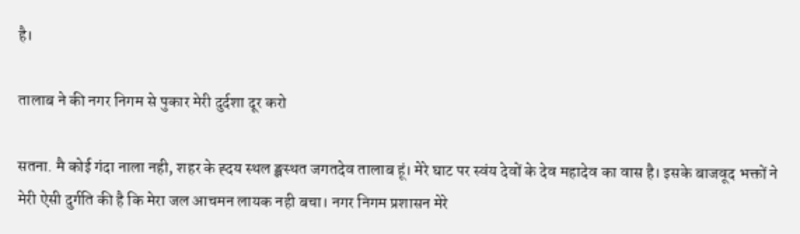है।

तालाब ने की नगर निगम से पुकार मेरी दुर्दशा दूर करो

सतना. मै कोई गंदा नाला नही, शहर के ह्दय स्थल ङ्क्षस्थत जगतदेव तालाब हूं। मेरे घाट पर स्वंय देवों के देव महादेव का वास है। इसके बाजवूद भक्तों ने मेरी ऐसी दुर्गति की है कि मेरा जल आचमन लायक नही बचा। नगर निगम प्रशासन मेरे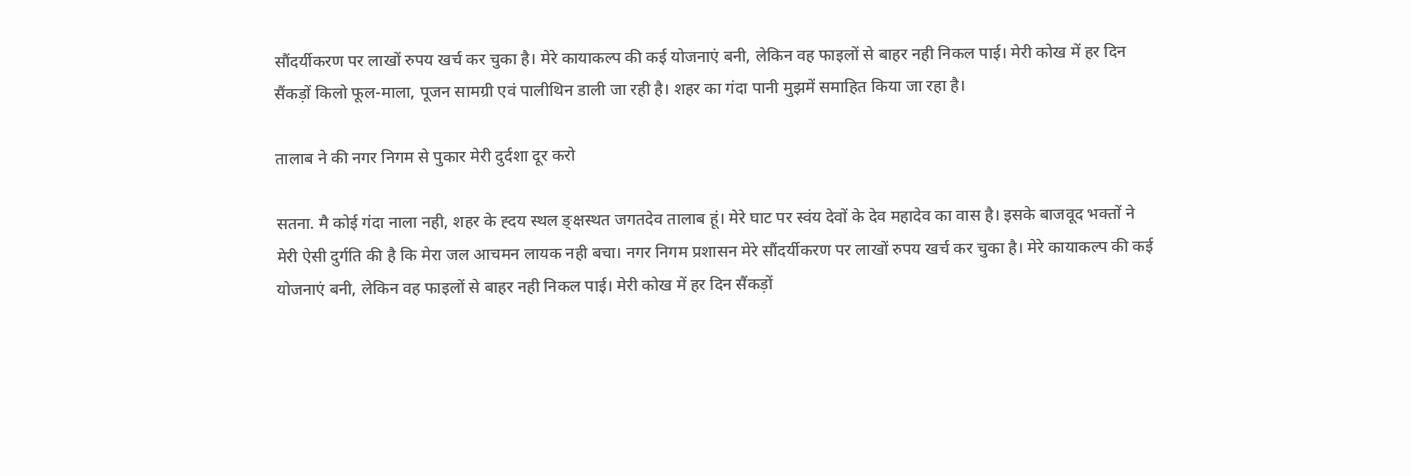सौंदर्यीकरण पर लाखों रुपय खर्च कर चुका है। मेरे कायाकल्प की कई योजनाएं बनी, लेकिन वह फाइलों से बाहर नही निकल पाई। मेरी कोख में हर दिन सैंकड़ों किलो फूल-माला, पूजन सामग्री एवं पालीथिन डाली जा रही है। शहर का गंदा पानी मुझमें समाहित किया जा रहा है।

तालाब ने की नगर निगम से पुकार मेरी दुर्दशा दूर करो

सतना. मै कोई गंदा नाला नही, शहर के ह्दय स्थल ङ्क्षस्थत जगतदेव तालाब हूं। मेरे घाट पर स्वंय देवों के देव महादेव का वास है। इसके बाजवूद भक्तों ने मेरी ऐसी दुर्गति की है कि मेरा जल आचमन लायक नही बचा। नगर निगम प्रशासन मेरे सौंदर्यीकरण पर लाखों रुपय खर्च कर चुका है। मेरे कायाकल्प की कई योजनाएं बनी, लेकिन वह फाइलों से बाहर नही निकल पाई। मेरी कोख में हर दिन सैंकड़ों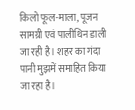किलो फूल-माला, पूजन सामग्री एवं पालीथिन डाली जा रही है। शहर का गंदा पानी मुझमें समाहित किया जा रहा है।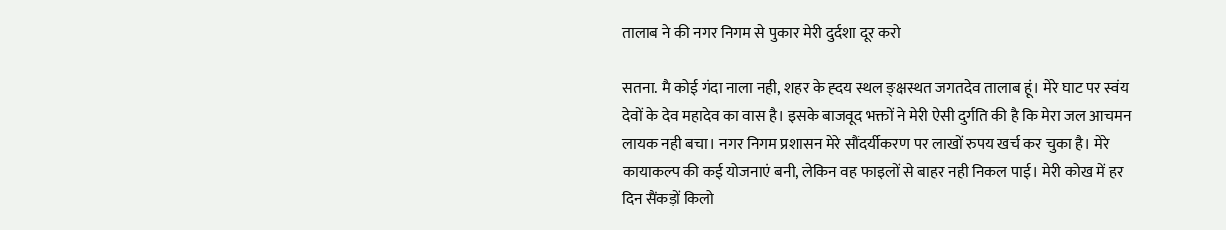तालाब ने की नगर निगम से पुकार मेरी दुर्दशा दूर करो

सतना. मै कोई गंदा नाला नही, शहर के ह्दय स्थल ङ्क्षस्थत जगतदेव तालाब हूं। मेरे घाट पर स्वंय देवों के देव महादेव का वास है। इसके बाजवूद भक्तों ने मेरी ऐसी दुर्गति की है कि मेरा जल आचमन लायक नही बचा। नगर निगम प्रशासन मेरे सौंदर्यीकरण पर लाखों रुपय खर्च कर चुका है। मेरे कायाकल्प की कई योजनाएं बनी, लेकिन वह फाइलों से बाहर नही निकल पाई। मेरी कोख में हर दिन सैंकड़ों किलो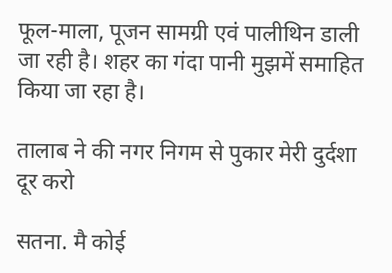फूल-माला, पूजन सामग्री एवं पालीथिन डाली जा रही है। शहर का गंदा पानी मुझमें समाहित किया जा रहा है।

तालाब ने की नगर निगम से पुकार मेरी दुर्दशा दूर करो

सतना. मै कोई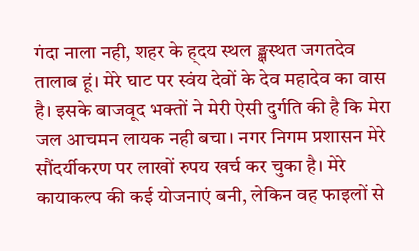गंदा नाला नही, शहर के ह्दय स्थल ङ्क्षस्थत जगतदेव तालाब हूं। मेरे घाट पर स्वंय देवों के देव महादेव का वास है। इसके बाजवूद भक्तों ने मेरी ऐसी दुर्गति की है कि मेरा जल आचमन लायक नही बचा। नगर निगम प्रशासन मेरे सौंदर्यीकरण पर लाखों रुपय खर्च कर चुका है। मेरे कायाकल्प की कई योजनाएं बनी, लेकिन वह फाइलों से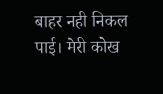बाहर नही निकल पाई। मेरी कोख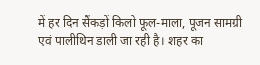में हर दिन सैंकड़ों किलो फूल-माला, पूजन सामग्री एवं पालीथिन डाली जा रही है। शहर का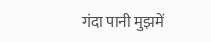गंदा पानी मुझमें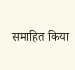समाहित किया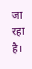जा रहा है।